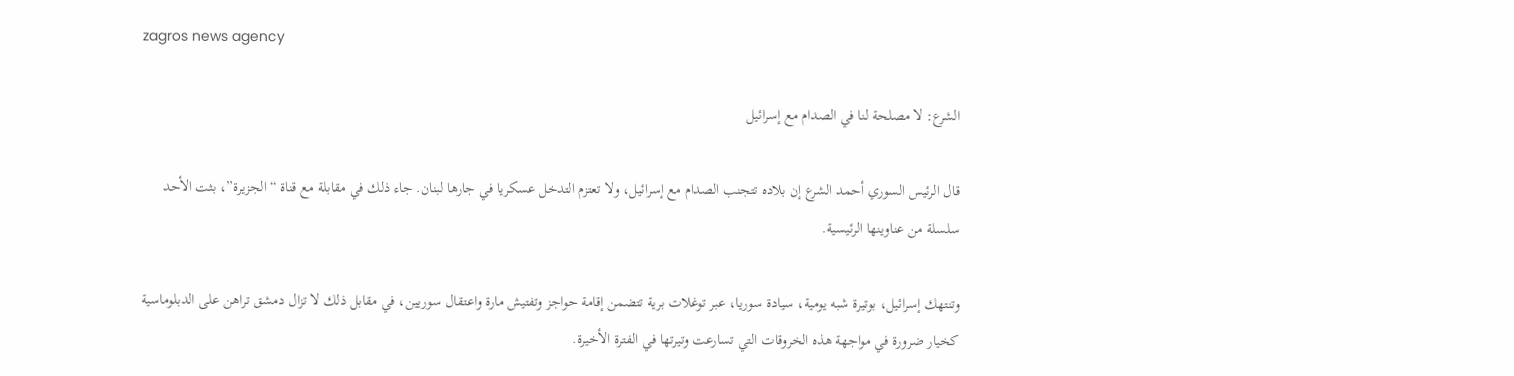zagros news agency

الشرع: لا مصلحة لنا في الصدام مع إسرائيل

قال الرئيس السوري أحمد الشرع إن بلاده تتجنب الصدام مع إسرائيل، ولا تعتزم التدخل عسكريا في جارها لبنان. جاء ذلك في مقابلة مع قناة “الجزيرة”، بثت الأحد سلسلة من عناوينها الرئيسية.

وتنتهك إسرائيل، بوتيرة شبه يومية، سيادة سوريا، عبر توغلات برية تتضمن إقامة حواجز وتفتيش مارة واعتقال سوريين، في مقابل ذلك لا تزال دمشق تراهن على الدبلوماسية كخيار ضرورة في مواجهة هذه الخروقات التي تسارعت وتيرتها في الفترة الأخيرة.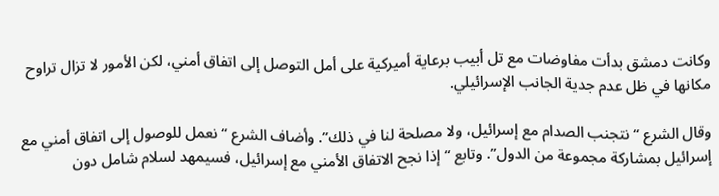وكانت دمشق بدأت مفاوضات مع تل أبيب برعاية أميركية على أمل التوصل إلى اتفاق أمني، لكن الأمور لا تزال تراوح مكانها في ظل عدم جدية الجانب الإسرائيلي.

وقال الشرع “نتجنب الصدام مع إسرائيل، ولا مصلحة لنا في ذلك”. وأضاف الشرع “نعمل للوصول إلى اتفاق أمني مع إسرائيل بمشاركة مجموعة من الدول”. وتابع “إذا نجح الاتفاق الأمني مع إسرائيل، فسيمهد لسلام شامل دون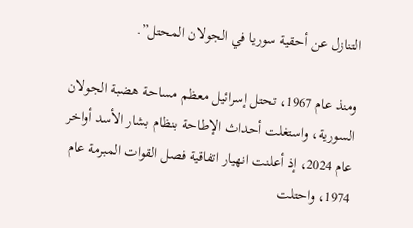التنازل عن أحقية سوريا في الجولان المحتل”.

ومنذ عام 1967، تحتل إسرائيل معظم مساحة هضبة الجولان السورية، واستغلت أحداث الإطاحة بنظام بشار الأسد أواخر عام 2024، إذ أعلنت انهيار اتفاقية فصل القوات المبرمة عام 1974، واحتلت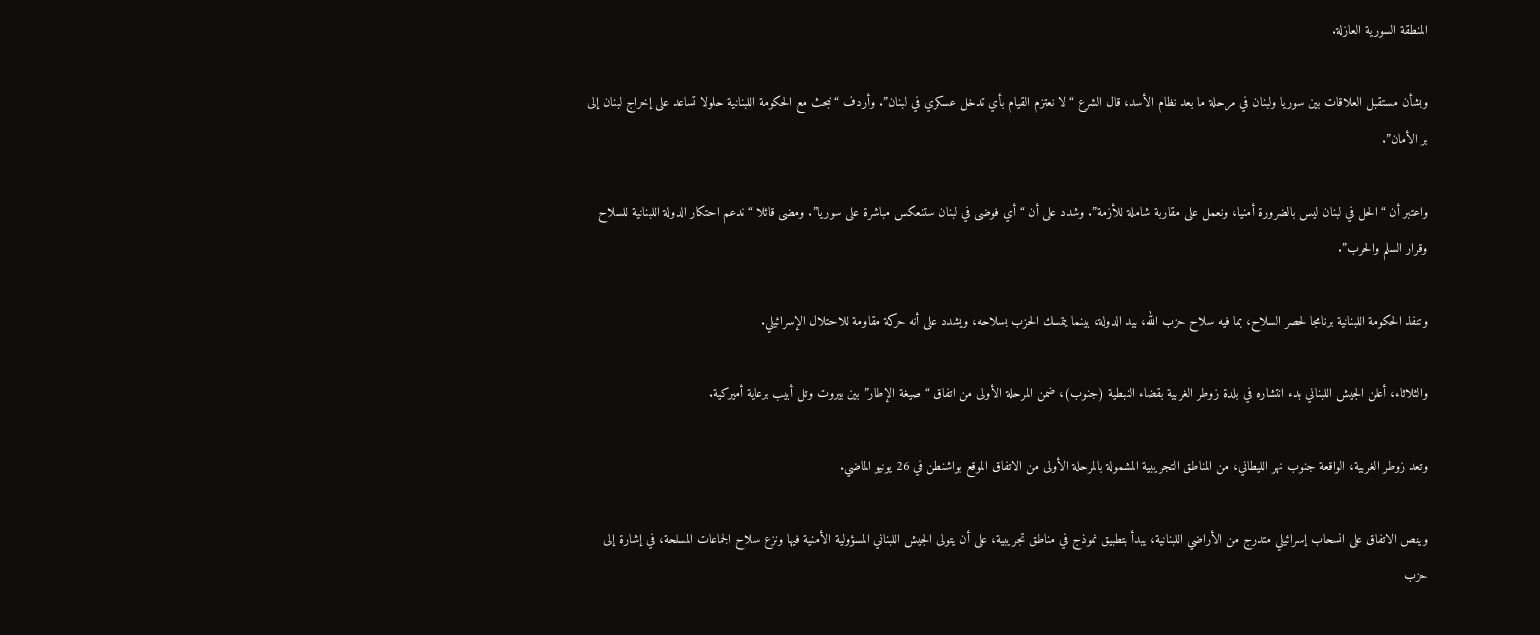المنطقة السورية العازلة.

وبشأن مستقبل العلاقات بين سوريا ولبنان في مرحلة ما بعد نظام الأسد، قال الشرع “لا نعتزم القيام بأي تدخل عسكري في لبنان”. وأردف “نبحث مع الحكومة اللبنانية حلولا تساعد على إخراج لبنان إلى بر الأمان”.

واعتبر أن “الحل في لبنان ليس بالضرورة أمنيا، ونعمل على مقاربة شاملة للأزمة”. وشدد على أن “أي فوضى في لبنان ستنعكس مباشرة على سوريا”. ومضى قائلا “ندعم احتكار الدولة اللبنانية للسلاح وقرار السلم والحرب”.

وتنفذ الحكومة اللبنانية برنامجا لحصر السلاح، بما فيه سلاح حزب الله، بيد الدولة، بينما يتمسك الحزب بسلاحه، ويشدد على أنه حركة مقاومة للاحتلال الإسرائيلي.

والثلاثاء، أعلن الجيش اللبناني بدء انتشاره في بلدة زوطر الغربية بقضاء النبطية (جنوب)، ضمن المرحلة الأولى من اتفاق “صيغة الإطار” بين بيروت وتل أبيب برعاية أميركية.

وتعد زوطر الغربية، الواقعة جنوب نهر الليطاني، من المناطق التجريبية المشمولة بالمرحلة الأولى من الاتفاق الموقع بواشنطن في 26 يونيو الماضي.

وينص الاتفاق على انسحاب إسرائيلي متدرج من الأراضي اللبنانية، يبدأ بتطبيق نموذج في مناطق تجريبية، على أن يتولى الجيش اللبناني المسؤولية الأمنية فيها ونزع سلاح الجماعات المسلحة، في إشارة إلى حزب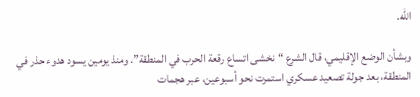الله.

وبشأن الوضع الإقليمي، قال الشرع “نخشى اتساع رقعة الحرب في المنطقة”. ومنذ يومين يسود هدوء حذر في المنطقة، بعد جولة تصعيد عسكري استمرت نحو أسبوعين، عبر هجمات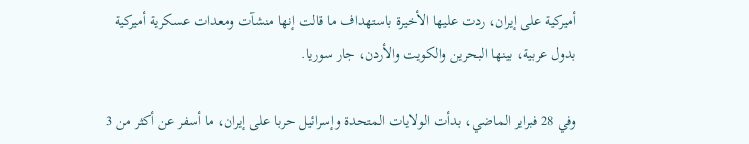أميركية على إيران، ردت عليها الأخيرة باستهداف ما قالت إنها منشآت ومعدات عسكرية أميركية بدول عربية، بينها البحرين والكويت والأردن، جار سوريا.

وفي 28 فبراير الماضي، بدأت الولايات المتحدة وإسرائيل حربا على إيران، ما أسفر عن أكثر من 3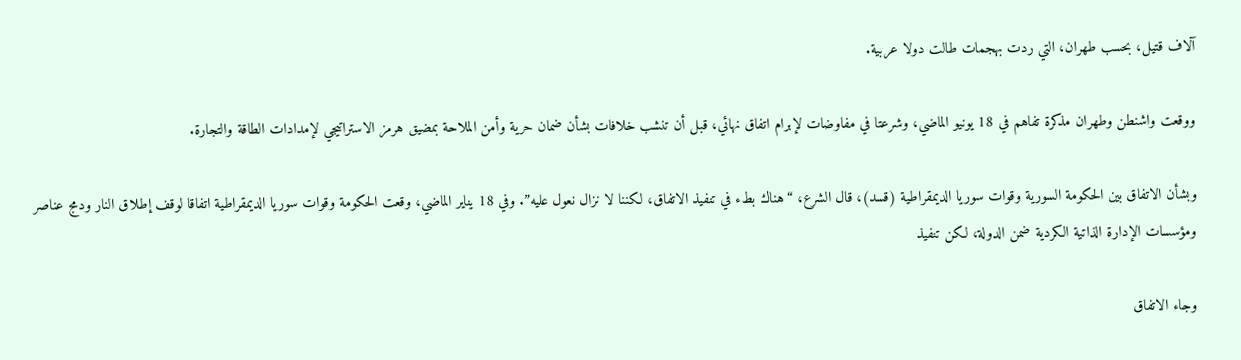آلاف قتيل، بحسب طهران، التي ردت بهجمات طالت دولا عربية.

ووقعت واشنطن وطهران مذكرة تفاهم في 18 يونيو الماضي، وشرعتا في مفاوضات لإبرام اتفاق نهائي، قبل أن تنشب خلافات بشأن ضمان حرية وأمن الملاحة بمضيق هرمز الاستراتيجي لإمدادات الطاقة والتجارة.

وبشأن الاتفاق بين الحكومة السورية وقوات سوريا الديمقراطية (قسد)، قال الشرع، “هناك بطء في تنفيذ الاتفاق، لكننا لا نزال نعول عليه”. وفي 18 يناير الماضي، وقعت الحكومة وقوات سوريا الديمقراطية اتفاقا لوقف إطلاق النار ودمج عناصر ومؤسسات الإدارة الذاتية الكردية ضمن الدولة، لكن تنفيذ

وجاء الاتفاق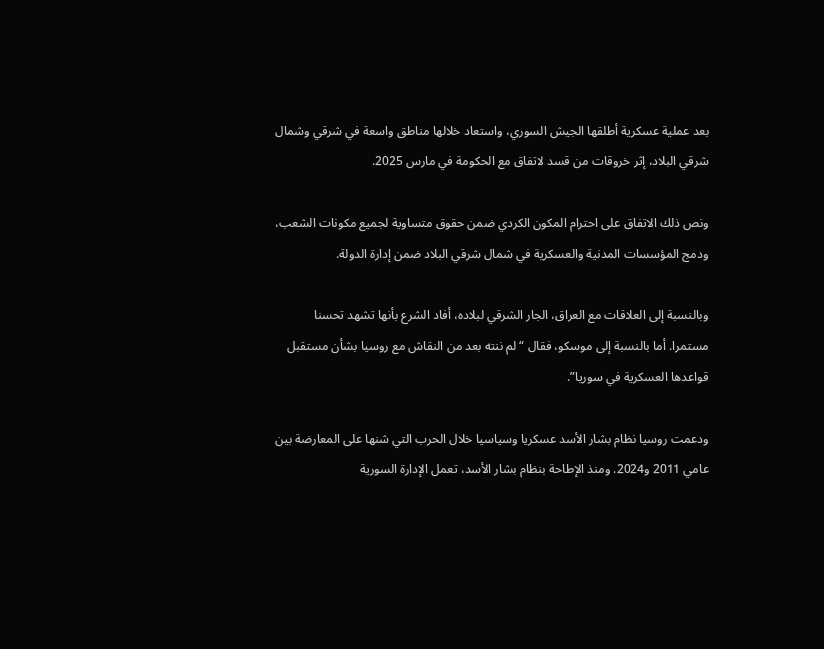بعد عملية عسكرية أطلقها الجيش السوري، واستعاد خلالها مناطق واسعة في شرقي وشمال شرقي البلاد، إثر خروقات من قسد لاتفاق مع الحكومة في مارس 2025.

ونص ذلك الاتفاق على احترام المكون الكردي ضمن حقوق متساوية لجميع مكونات الشعب، ودمج المؤسسات المدنية والعسكرية في شمال شرقي البلاد ضمن إدارة الدولة.

وبالنسبة إلى العلاقات مع العراق، الجار الشرقي لبلاده، أفاد الشرع بأنها تشهد تحسنا مستمرا. أما بالنسبة إلى موسكو، فقال “لم ننته بعد من النقاش مع روسيا بشأن مستقبل قواعدها العسكرية في سوريا”.

ودعمت روسيا نظام بشار الأسد عسكريا وسياسيا خلال الحرب التي شنها على المعارضة بين عامي 2011 و2024. ومنذ الإطاحة بنظام بشار الأسد، تعمل الإدارة السورية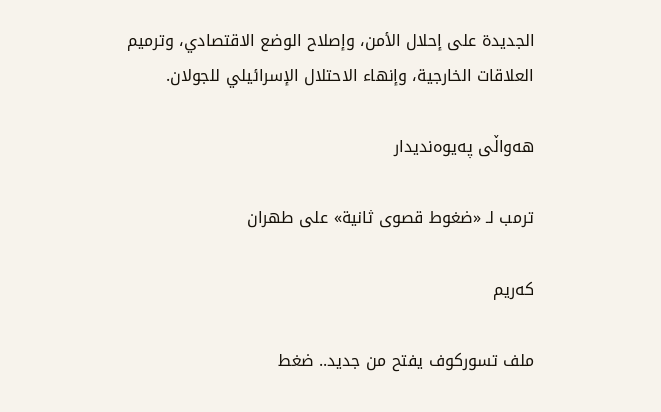الجديدة على إحلال الأمن، وإصلاح الوضع الاقتصادي، وترميم العلاقات الخارجية، وإنهاء الاحتلال الإسرائيلي للجولان.

هەواڵی پەیوەندیدار

ترمب لـ «ضغوط قصوى ثانية» على طهران

کەریم

ملف تسوركوف يفتح من جديد.. ضغط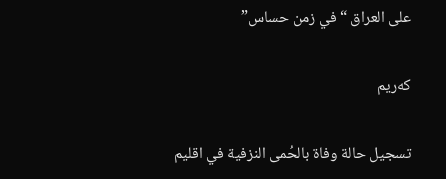على العراق “في زمن حساس”

کەریم

تسجيل حالة وفاة بالحُمى النزفية في اقليم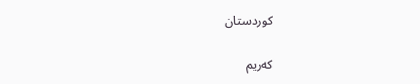كوردستان

کەریم